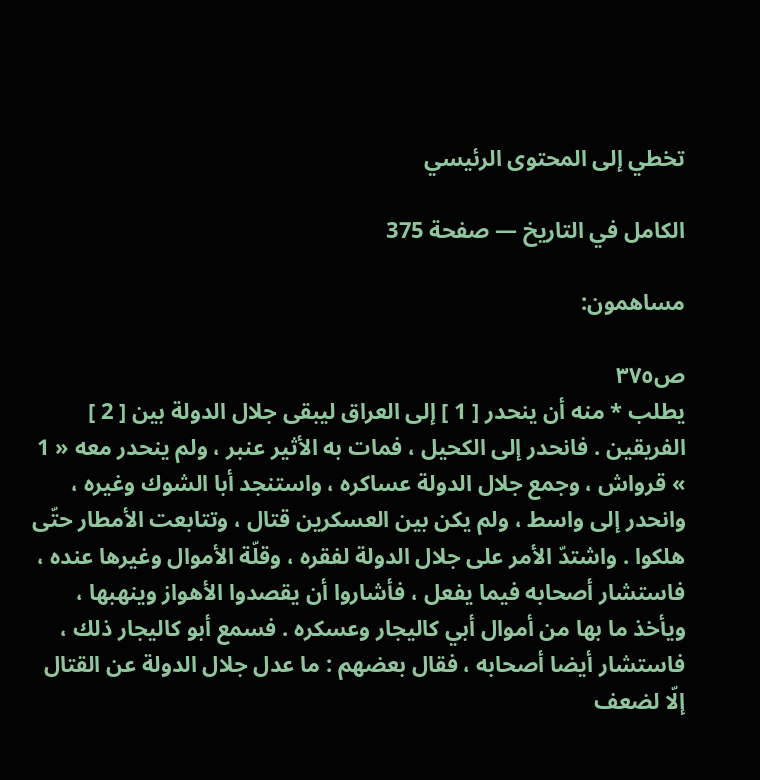تخطي إلى المحتوى الرئيسي

الكامل في التاريخ — صفحة 375

مساهمون:

ص٣٧٥
يطلب * منه أن ينحدر [ 1 ] إلى العراق ليبقى جلال الدولة بين [ 2 ] الفريقين . فانحدر إلى الكحيل ، فمات به الأثير عنبر ، ولم ينحدر معه « 1 » قرواش ، وجمع جلال الدولة عساكره ، واستنجد أبا الشوك وغيره ، وانحدر إلى واسط ، ولم يكن بين العسكرين قتال ، وتتابعت الأمطار حتّى هلكوا . واشتدّ الأمر على جلال الدولة لفقره ، وقلّة الأموال وغيرها عنده ، فاستشار أصحابه فيما يفعل ، فأشاروا أن يقصدوا الأهواز وينهبها ، ويأخذ ما بها من أموال أبي كاليجار وعسكره . فسمع أبو كاليجار ذلك ، فاستشار أيضا أصحابه ، فقال بعضهم : ما عدل جلال الدولة عن القتال إلّا لضعف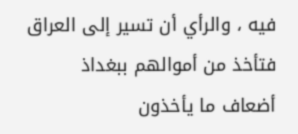فيه ، والرأي أن تسير إلى العراق فتأخذ من أموالهم ببغداذ أضعاف ما يأخذون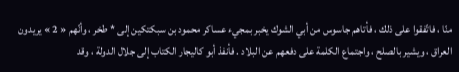منّا ، فاتّفقوا على ذلك ، فأتاهم جاسوس من أبي الشوك يخبر بمجيء عساكر محمود بن سبكتكين إلى * طخر ، وأنّهم « 2 » يريدون العراق ، ويشير بالصلح ، واجتماع الكلمة على دفعهم عن البلاد . فأنفذ أبو كاليجار الكتاب إلى جلال الدولة ، وقد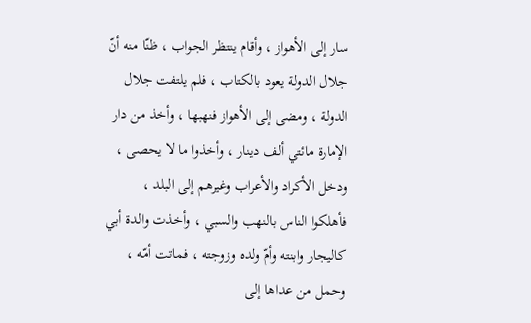سار إلى الأهواز ، وأقام ينتظر الجواب ، ظنّا منه أنّ جلال الدولة يعود بالكتاب ، فلم يلتفت جلال الدولة ، ومضى إلى الأهواز فنهبها ، وأخذ من دار الإمارة مائتي ألف دينار ، وأخذوا ما لا يحصى ، ودخل الأكراد والأعراب وغيرهم إلى البلد ، فأهلكوا الناس بالنهب والسبي ، وأخذت والدة أبي كاليجار وابنته وأمّ ولده وزوجته ، فماتت أمّه ، وحمل من عداها إلى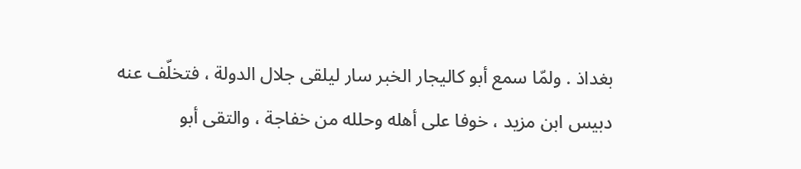بغداذ . ولمّا سمع أبو كاليجار الخبر سار ليلقى جلال الدولة ، فتخلّف عنه دبيس ابن مزيد ، خوفا على أهله وحلله من خفاجة ، والتقى أبو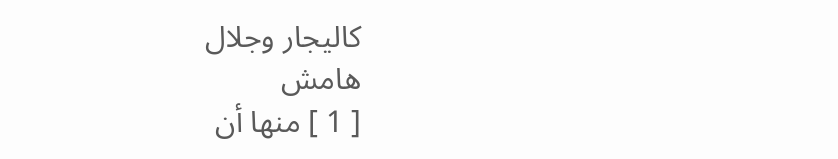كاليجار وجلال
هامش
[ 1 ] منها أن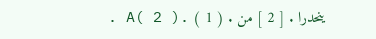ينحدرا . [ 2 ] من . ( 1 ) .A( 2 ) .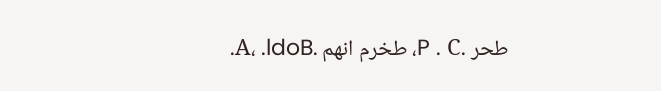طحر .P . C، طخرم انهم .A، .ldoB.